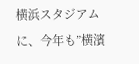横浜スタジアムに、今年も”横濱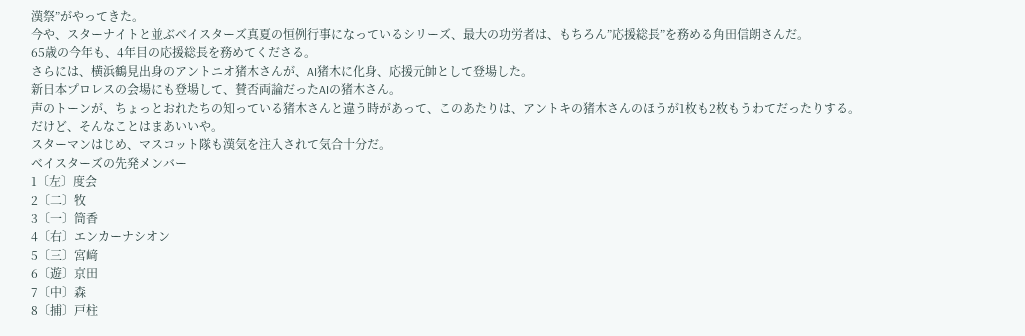漢祭”がやってきた。
今や、スターナイトと並ぶベイスターズ真夏の恒例行事になっているシリーズ、最大の功労者は、もちろん”応援総長”を務める角田信朗さんだ。
65歳の今年も、4年目の応援総長を務めてくださる。
さらには、横浜鶴見出身のアントニオ猪木さんが、AI猪木に化身、応援元帥として登場した。
新日本プロレスの会場にも登場して、賛否両論だったAIの猪木さん。
声のトーンが、ちょっとおれたちの知っている猪木さんと違う時があって、このあたりは、アントキの猪木さんのほうが1枚も2枚もうわてだったりする。
だけど、そんなことはまあいいや。
スターマンはじめ、マスコット隊も漢気を注入されて気合十分だ。
ベイスターズの先発メンバー
1〔左〕度会
2〔二〕牧
3〔一〕筒香
4〔右〕エンカーナシオン
5〔三〕宮﨑
6〔遊〕京田
7〔中〕森
8〔捕〕戸柱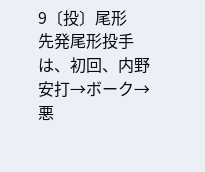9〔投〕尾形
先発尾形投手は、初回、内野安打→ボーク→悪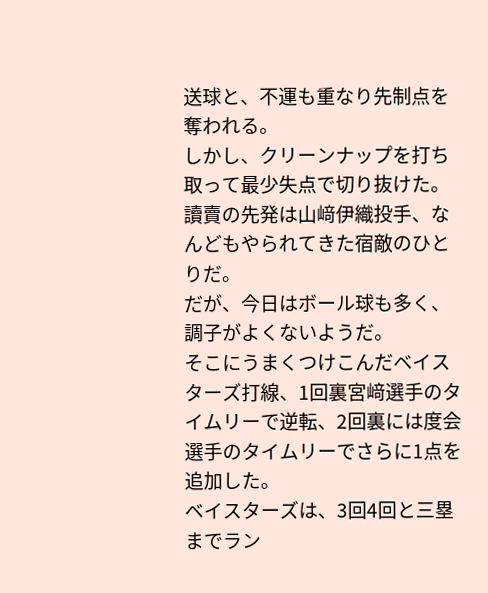送球と、不運も重なり先制点を奪われる。
しかし、クリーンナップを打ち取って最少失点で切り抜けた。
讀賣の先発は山﨑伊織投手、なんどもやられてきた宿敵のひとりだ。
だが、今日はボール球も多く、調子がよくないようだ。
そこにうまくつけこんだベイスターズ打線、1回裏宮﨑選手のタイムリーで逆転、2回裏には度会選手のタイムリーでさらに1点を追加した。
ベイスターズは、3回4回と三塁までラン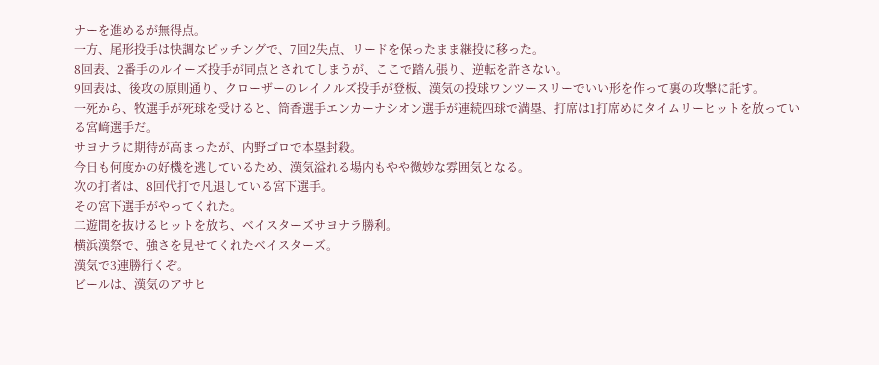ナーを進めるが無得点。
一方、尾形投手は快調なピッチングで、7回2失点、リードを保ったまま継投に移った。
8回表、2番手のルイーズ投手が同点とされてしまうが、ここで踏ん張り、逆転を許さない。
9回表は、後攻の原則通り、クローザーのレイノルズ投手が登板、漢気の投球ワンツースリーでいい形を作って裏の攻撃に託す。
一死から、牧選手が死球を受けると、筒香選手エンカーナシオン選手が連続四球で満塁、打席は1打席めにタイムリーヒットを放っている宮﨑選手だ。
サヨナラに期待が高まったが、内野ゴロで本塁封殺。
今日も何度かの好機を逃しているため、漢気溢れる場内もやや微妙な雰囲気となる。
次の打者は、8回代打で凡退している宮下選手。
その宮下選手がやってくれた。
二遊間を抜けるヒットを放ち、ベイスターズサヨナラ勝利。
横浜漢祭で、強さを見せてくれたベイスターズ。
漢気で3連勝行くぞ。
ビールは、漢気のアサヒ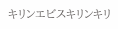キリンエビスキリンキリ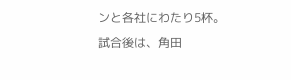ンと各社にわたり5杯。
試合後は、角田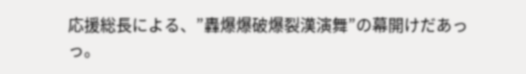応援総長による、”轟爆爆破爆裂漢演舞”の幕開けだあっっ。